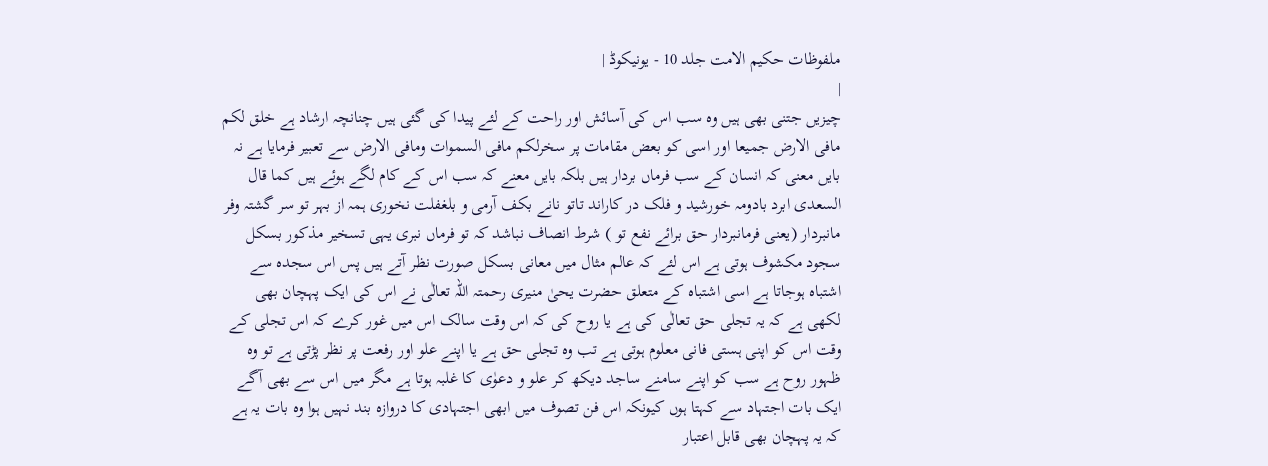ملفوظات حکیم الامت جلد 10 - یونیکوڈ |
|
چیزیں جتنی بھی ہیں وہ سب اس کی آسائش اور راحت کے لئے پیدا کی گئی ہیں چنانچہ ارشاد ہے خلق لکم مافی الارض جمیعا اور اسی کو بعض مقامات پر سخرلکم مافی السموات ومافی الارض سے تعبیر فرمایا ہے نہ بایں معنی کہ انسان کے سب فرماں بردار ہیں بلکہ بایں معنے کہ سب اس کے کام لگے ہوئے ہیں کما قال السعدی ابرد بادومہ خورشید و فلک در کاراند تاتو نانے بکف آرمی و بلغفلت نخوری ہمہ از بہر تو سر گشتہ وفر مانبردار (یعنی فرمانبردار حق برائے نفع تو ) شرط انصاف نباشد کہ تو فرماں نبری یہی تسخیر مذکور بسکل سجود مکشوف ہوتی ہے اس لئے کہ عالم مثال میں معانی بسکل صورت نظر آتے ہیں پس اس سجدہ سے اشتباہ ہوجاتا ہے اسی اشتباہ کے متعلق حضرت یحیٰ منیری رحمتہ اللہ تعالٰی نے اس کی ایک پہچان بھی لکھی ہے کہ یہ تجلی حق تعالٰی کی ہے یا روح کی کہ اس وقت سالک اس میں غور کرے کہ اس تجلی کے وقت اس کو اپنی ہستی فانی معلوم ہوتی ہے تب وہ تجلی حق ہے یا اپنے علو اور رفعت پر نظر پڑتی ہے تو وہ ظہور روح ہے سب کو اپنے سامنے ساجد دیکھ کر علو و دعوٰی کا غلبہ ہوتا ہے مگر میں اس سے بھی آگے ایک بات اجتہاد سے کہتا ہوں کیونکہ اس فن تصوف میں ابھی اجتہادی کا دروازہ بند نہیں ہوا وہ بات یہ ہے کہ یہ پہچان بھی قابل اعتبار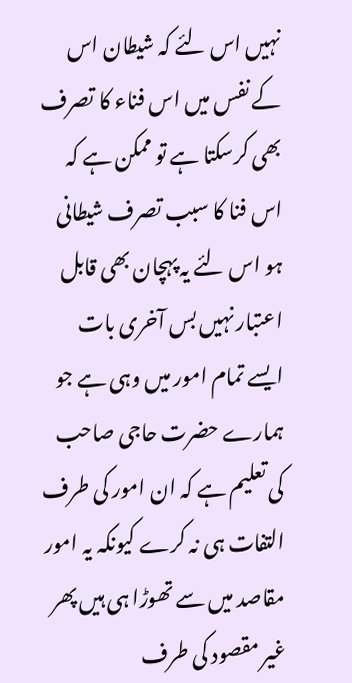نہیں اس لئے کہ شیطان اس کے نفس میں اس فناء کا تصرف بھی کرسکتا ہے تو ممکن ہے کہ اس فنا کا سبب تصرف شیطانی ہو اس لئے یہ پہچان بھی قابل اعتبار نہیں بس آخری بات ایسے تمام امور میں وہی ہے جو ہمارے حضرت حاجی صاحب کی تعلیم ہے کہ ان امور کی طرف التفات ہی نہ کرے کیونکہ یہ امور مقاصد میں سے تھوڑا ہی ہیں پھر غیر مقصود کی طرف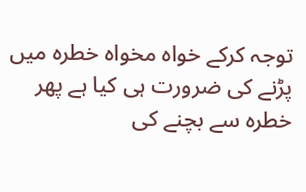توجہ کرکے خواہ مخواہ خطرہ میں پڑنے کی ضرورت ہی کیا ہے پھر خطرہ سے بچنے کی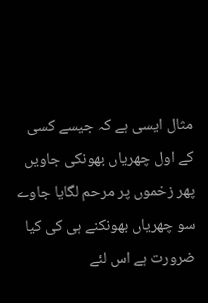مثال ایسی ہے کہ جیسے کسی کے اول چھریاں بھونکی جاویں پھر زخموں پر مرحم لگایا جاوے سو چھریاں بھونکنے ہی کی کیا ضرورت ہے اس لئے